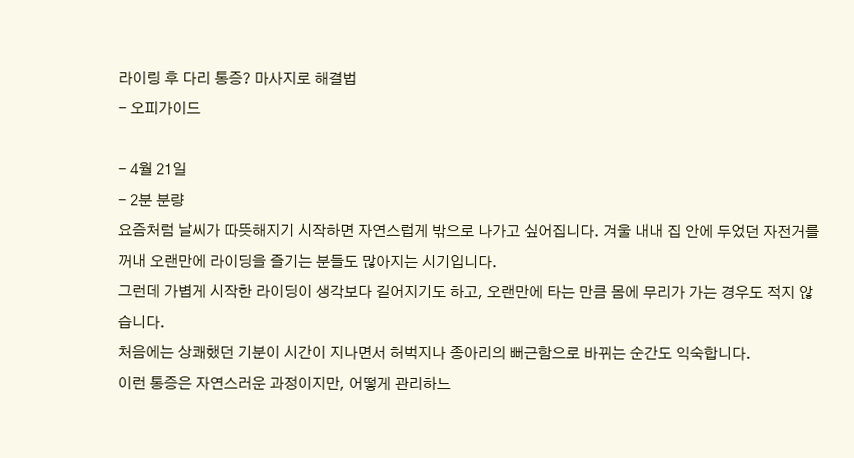라이링 후 다리 통증? 마사지로 해결법
- 오피가이드

- 4월 21일
- 2분 분량
요즘처럼 날씨가 따뜻해지기 시작하면 자연스럽게 밖으로 나가고 싶어집니다. 겨울 내내 집 안에 두었던 자전거를 꺼내 오랜만에 라이딩을 즐기는 분들도 많아지는 시기입니다.
그런데 가볍게 시작한 라이딩이 생각보다 길어지기도 하고, 오랜만에 타는 만큼 몸에 무리가 가는 경우도 적지 않습니다.
처음에는 상쾌했던 기분이 시간이 지나면서 허벅지나 종아리의 뻐근함으로 바뀌는 순간도 익숙합니다.
이런 통증은 자연스러운 과정이지만, 어떻게 관리하느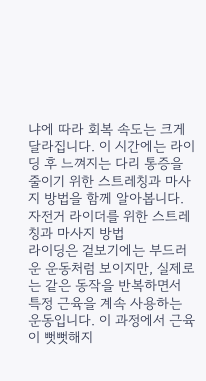냐에 따라 회복 속도는 크게 달라집니다. 이 시간에는 라이딩 후 느껴지는 다리 통증을 줄이기 위한 스트레칭과 마사지 방법을 함께 알아봅니다.
자전거 라이더를 위한 스트레칭과 마사지 방법
라이딩은 겉보기에는 부드러운 운동처럼 보이지만, 실제로는 같은 동작을 반복하면서 특정 근육을 계속 사용하는 운동입니다. 이 과정에서 근육이 뻣뻣해지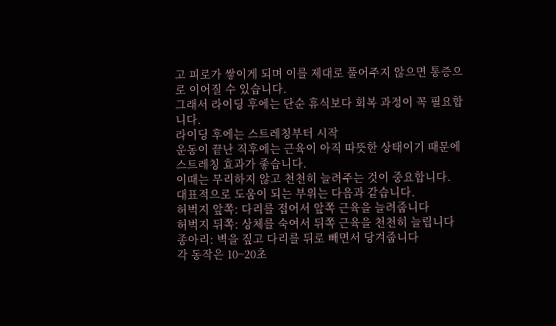고 피로가 쌓이게 되며 이를 제대로 풀어주지 않으면 통증으로 이어질 수 있습니다.
그래서 라이딩 후에는 단순 휴식보다 회복 과정이 꼭 필요합니다.
라이딩 후에는 스트레칭부터 시작
운동이 끝난 직후에는 근육이 아직 따뜻한 상태이기 때문에 스트레칭 효과가 좋습니다.
이때는 무리하지 않고 천천히 늘려주는 것이 중요합니다.
대표적으로 도움이 되는 부위는 다음과 같습니다.
허벅지 앞쪽: 다리를 접어서 앞쪽 근육을 늘려줍니다
허벅지 뒤쪽: 상체를 숙여서 뒤쪽 근육을 천천히 늘립니다
종아리: 벽을 짚고 다리를 뒤로 빼면서 당겨줍니다
각 동작은 10~20초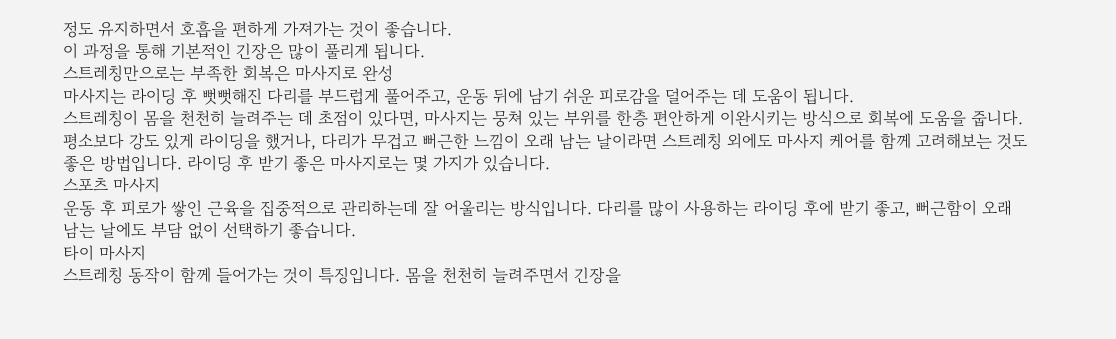정도 유지하면서 호흡을 편하게 가져가는 것이 좋습니다.
이 과정을 통해 기본적인 긴장은 많이 풀리게 됩니다.
스트레칭만으로는 부족한 회복은 마사지로 완성
마사지는 라이딩 후 뻣뻣해진 다리를 부드럽게 풀어주고, 운동 뒤에 남기 쉬운 피로감을 덜어주는 데 도움이 됩니다.
스트레칭이 몸을 천천히 늘려주는 데 초점이 있다면, 마사지는 뭉쳐 있는 부위를 한층 편안하게 이완시키는 방식으로 회복에 도움을 줍니다.
평소보다 강도 있게 라이딩을 했거나, 다리가 무겁고 뻐근한 느낌이 오래 남는 날이라면 스트레칭 외에도 마사지 케어를 함께 고려해보는 것도 좋은 방법입니다. 라이딩 후 받기 좋은 마사지로는 몇 가지가 있습니다.
스포츠 마사지
운동 후 피로가 쌓인 근육을 집중적으로 관리하는데 잘 어울리는 방식입니다. 다리를 많이 사용하는 라이딩 후에 받기 좋고, 뻐근함이 오래 남는 날에도 부담 없이 선택하기 좋습니다.
타이 마사지
스트레칭 동작이 함께 들어가는 것이 특징입니다. 몸을 천천히 늘려주면서 긴장을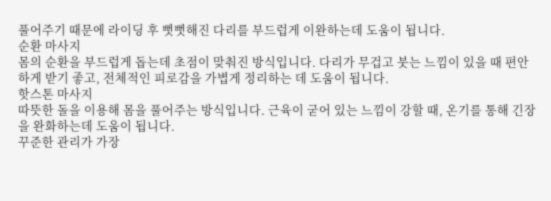풀어주기 때문에 라이딩 후 뻣뻣해진 다리를 부드럽게 이완하는데 도움이 됩니다.
순환 마사지
몸의 순환을 부드럽게 돕는데 초점이 맞춰진 방식입니다. 다리가 무겁고 붓는 느낌이 있을 때 편안하게 받기 좋고, 전체적인 피로감을 가볍게 정리하는 데 도움이 됩니다.
핫스톤 마사지
따뜻한 돌을 이용해 몸을 풀어주는 방식입니다. 근육이 굳어 있는 느낌이 강할 때, 온기를 통해 긴장을 완화하는데 도움이 됩니다.
꾸준한 관리가 가장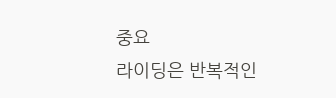중요
라이딩은 반복적인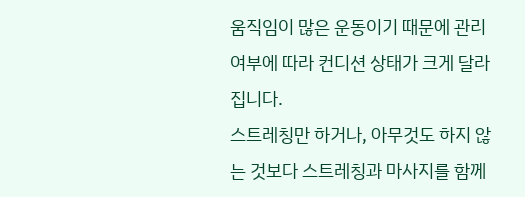움직임이 많은 운동이기 때문에 관리 여부에 따라 컨디션 상태가 크게 달라집니다.
스트레칭만 하거나, 아무것도 하지 않는 것보다 스트레칭과 마사지를 함께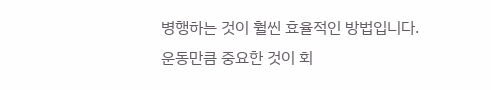병행하는 것이 훨씬 효율적인 방법입니다.
운동만큼 중요한 것이 회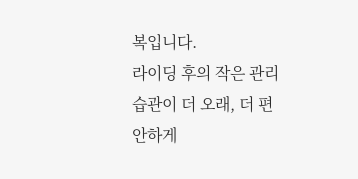복입니다.
라이딩 후의 작은 관리 습관이 더 오래, 더 편안하게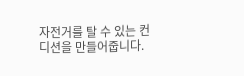자전거를 탈 수 있는 컨디션을 만들어줍니다.